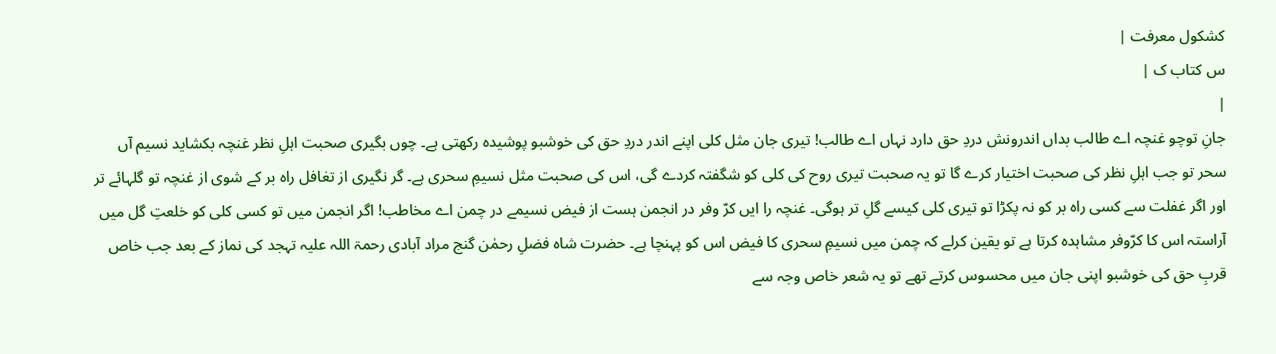کشکول معرفت |
س کتاب ک |
|
جانِ توچو غنچہ اے طالب بداں اندرونش دردِ حق دارد نہاں اے طالب! تیری جان مثل کلی اپنے اندر دردِ حق کی خوشبو پوشیدہ رکھتی ہے۔ چوں بگیری صحبت اہلِ نظر غنچہ بکشاید نسیم آں سحر تو جب اہلِ نظر کی صحبت اختیار کرے گا تو یہ صحبت تیری روح کی کلی کو شگفتہ کردے گی، اس کی صحبت مثل نسیمِ سحری ہے۔ گر نگیری از تغافل راہ بر کے شوی از غنچہ تو گلہائے تر اور اگر غفلت سے کسی راہ بر کو نہ پکڑا تو تیری کلی کیسے گلِ تر ہوگی۔ غنچہ را ایں کرّ وفر در انجمن ہست از فیض نسیمے در چمن اے مخاطب! اگر انجمن میں تو کسی کلی کو خلعتِ گل میں آراستہ اس کا کرّوفر مشاہدہ کرتا ہے تو یقین کرلے کہ چمن میں نسیمِ سحری کا فیض اس کو پہنچا ہے۔ حضرت شاہ فضلِ رحمٰن گنج مراد آبادی رحمۃ اللہ علیہ تہجد کی نماز کے بعد جب خاص قربِ حق کی خوشبو اپنی جان میں محسوس کرتے تھے تو یہ شعر خاص وجہ سے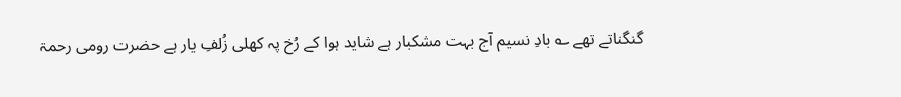گنگناتے تھے ؎ بادِ نسیم آج بہت مشکبار ہے شاید ہوا کے رُخ پہ کھلی زُلفِ یار ہے حضرت رومی رحمۃ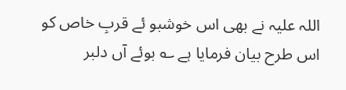اللہ علیہ نے بھی اس خوشبو ئے قربِ خاص کو اس طرح بیان فرمایا ہے ؎ بوئے آں دلبر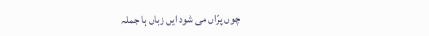چوں پرّاں می شود ایں زباں ہا جملہ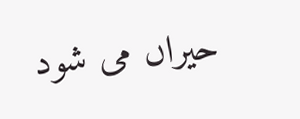حیراں می شود